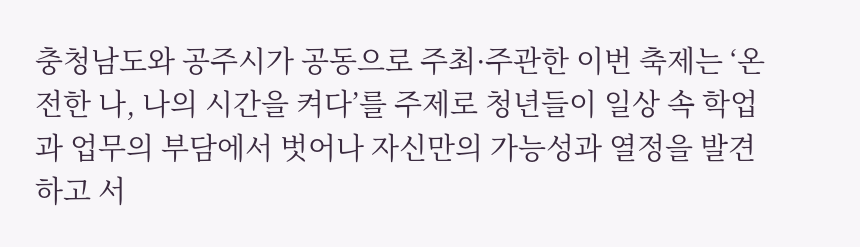충청남도와 공주시가 공동으로 주최·주관한 이번 축제는 ‘온전한 나, 나의 시간을 켜다’를 주제로 청년들이 일상 속 학업과 업무의 부담에서 벗어나 자신만의 가능성과 열정을 발견하고 서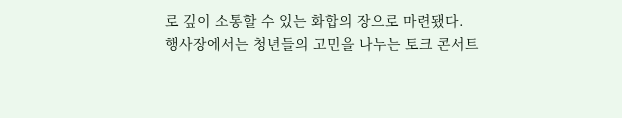로 깊이 소통할 수 있는 화합의 장으로 마련됐다.
행사장에서는 청년들의 고민을 나누는 토크 콘서트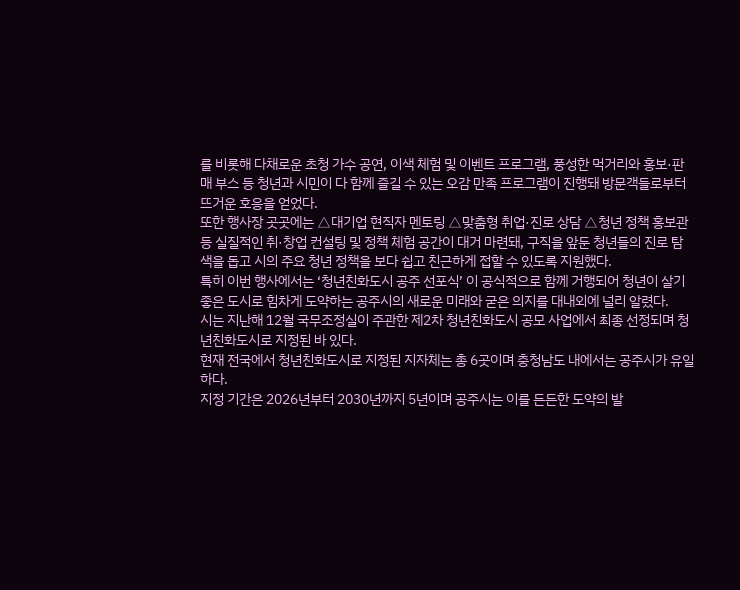를 비롯해 다채로운 초청 가수 공연, 이색 체험 및 이벤트 프로그램, 풍성한 먹거리와 홍보·판매 부스 등 청년과 시민이 다 함께 즐길 수 있는 오감 만족 프로그램이 진행돼 방문객들로부터 뜨거운 호응을 얻었다.
또한 행사장 곳곳에는 △대기업 현직자 멘토링 △맞춤형 취업·진로 상담 △청년 정책 홍보관 등 실질적인 취·창업 컨설팅 및 정책 체험 공간이 대거 마련돼, 구직을 앞둔 청년들의 진로 탐색을 돕고 시의 주요 청년 정책을 보다 쉽고 친근하게 접할 수 있도록 지원했다.
특히 이번 행사에서는 ‘청년친화도시 공주 선포식’ 이 공식적으로 함께 거행되어 청년이 살기 좋은 도시로 힘차게 도약하는 공주시의 새로운 미래와 굳은 의지를 대내외에 널리 알렸다.
시는 지난해 12월 국무조정실이 주관한 제2차 청년친화도시 공모 사업에서 최종 선정되며 청년친화도시로 지정된 바 있다.
현재 전국에서 청년친화도시로 지정된 지자체는 총 6곳이며 충청남도 내에서는 공주시가 유일하다.
지정 기간은 2026년부터 2030년까지 5년이며 공주시는 이를 든든한 도약의 발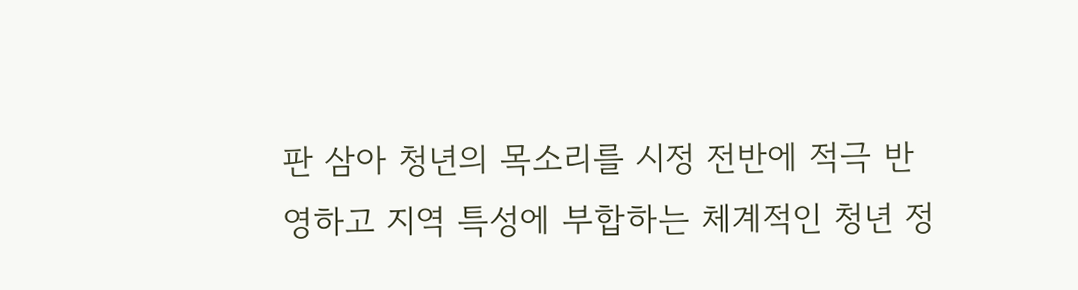판 삼아 청년의 목소리를 시정 전반에 적극 반영하고 지역 특성에 부합하는 체계적인 청년 정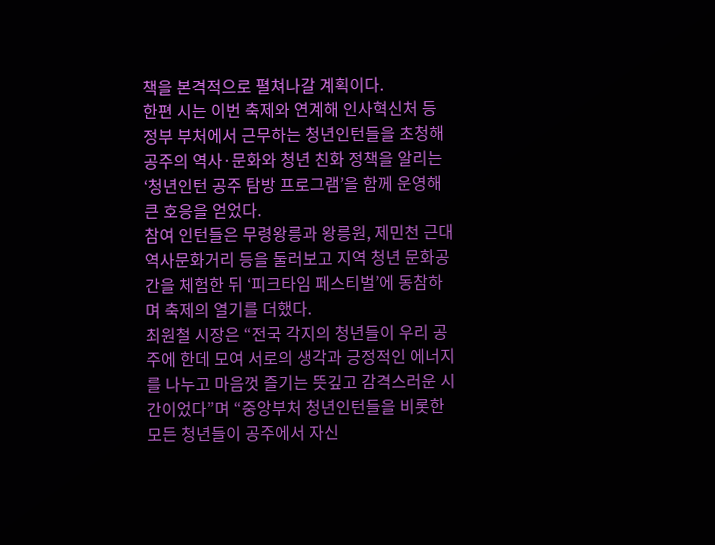책을 본격적으로 펼쳐나갈 계획이다.
한편 시는 이번 축제와 연계해 인사혁신처 등 정부 부처에서 근무하는 청년인턴들을 초청해 공주의 역사·문화와 청년 친화 정책을 알리는 ‘청년인턴 공주 탐방 프로그램’을 함께 운영해 큰 호응을 얻었다.
참여 인턴들은 무령왕릉과 왕릉원, 제민천 근대역사문화거리 등을 둘러보고 지역 청년 문화공간을 체험한 뒤 ‘피크타임 페스티벌’에 동참하며 축제의 열기를 더했다.
최원철 시장은 “전국 각지의 청년들이 우리 공주에 한데 모여 서로의 생각과 긍정적인 에너지를 나누고 마음껏 즐기는 뜻깊고 감격스러운 시간이었다”며 “중앙부처 청년인턴들을 비롯한 모든 청년들이 공주에서 자신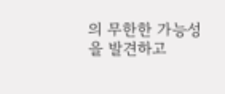의 무한한 가능성을 발견하고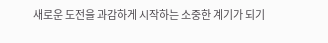새로운 도전을 과감하게 시작하는 소중한 계기가 되기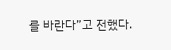를 바란다”고 전했다.